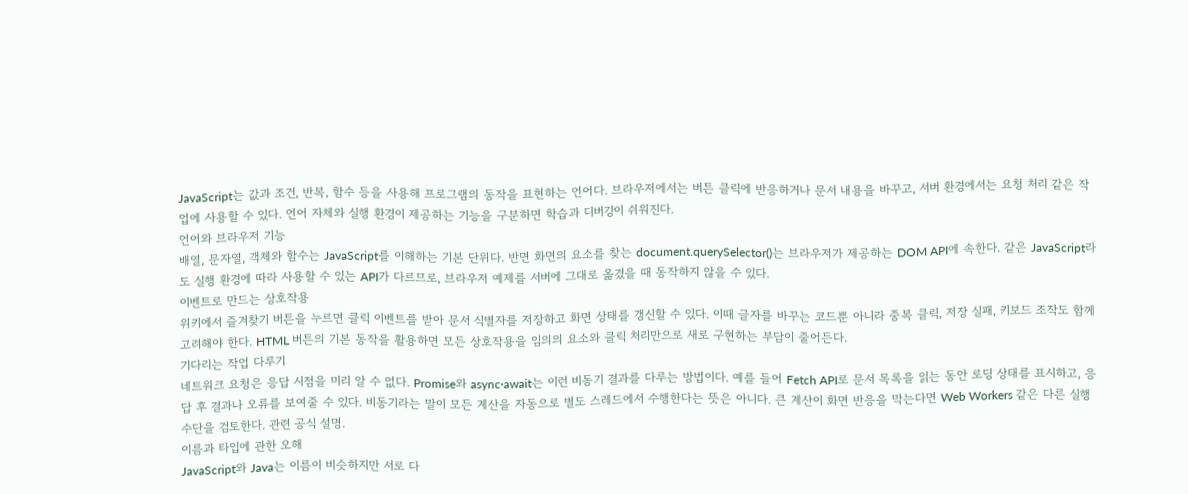JavaScript는 값과 조건, 반복, 함수 등을 사용해 프로그램의 동작을 표현하는 언어다. 브라우저에서는 버튼 클릭에 반응하거나 문서 내용을 바꾸고, 서버 환경에서는 요청 처리 같은 작업에 사용할 수 있다. 언어 자체와 실행 환경이 제공하는 기능을 구분하면 학습과 디버깅이 쉬워진다.
언어와 브라우저 기능
배열, 문자열, 객체와 함수는 JavaScript를 이해하는 기본 단위다. 반면 화면의 요소를 찾는 document.querySelector()는 브라우저가 제공하는 DOM API에 속한다. 같은 JavaScript라도 실행 환경에 따라 사용할 수 있는 API가 다르므로, 브라우저 예제를 서버에 그대로 옮겼을 때 동작하지 않을 수 있다.
이벤트로 만드는 상호작용
위키에서 즐겨찾기 버튼을 누르면 클릭 이벤트를 받아 문서 식별자를 저장하고 화면 상태를 갱신할 수 있다. 이때 글자를 바꾸는 코드뿐 아니라 중복 클릭, 저장 실패, 키보드 조작도 함께 고려해야 한다. HTML 버튼의 기본 동작을 활용하면 모든 상호작용을 임의의 요소와 클릭 처리만으로 새로 구현하는 부담이 줄어든다.
기다리는 작업 다루기
네트워크 요청은 응답 시점을 미리 알 수 없다. Promise와 async·await는 이런 비동기 결과를 다루는 방법이다. 예를 들어 Fetch API로 문서 목록을 읽는 동안 로딩 상태를 표시하고, 응답 후 결과나 오류를 보여줄 수 있다. 비동기라는 말이 모든 계산을 자동으로 별도 스레드에서 수행한다는 뜻은 아니다. 큰 계산이 화면 반응을 막는다면 Web Workers 같은 다른 실행 수단을 검토한다. 관련 공식 설명.
이름과 타입에 관한 오해
JavaScript와 Java는 이름이 비슷하지만 서로 다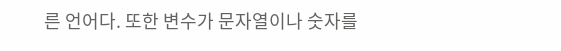른 언어다. 또한 변수가 문자열이나 숫자를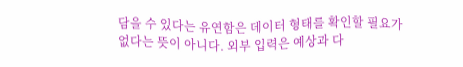담을 수 있다는 유연함은 데이터 형태를 확인할 필요가 없다는 뜻이 아니다. 외부 입력은 예상과 다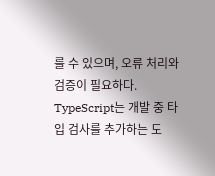를 수 있으며, 오류 처리와 검증이 필요하다. TypeScript는 개발 중 타입 검사를 추가하는 도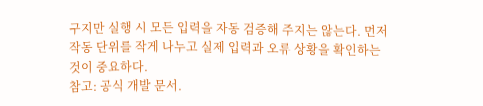구지만 실행 시 모든 입력을 자동 검증해 주지는 않는다. 먼저 작동 단위를 작게 나누고 실제 입력과 오류 상황을 확인하는 것이 중요하다.
참고: 공식 개발 문서.